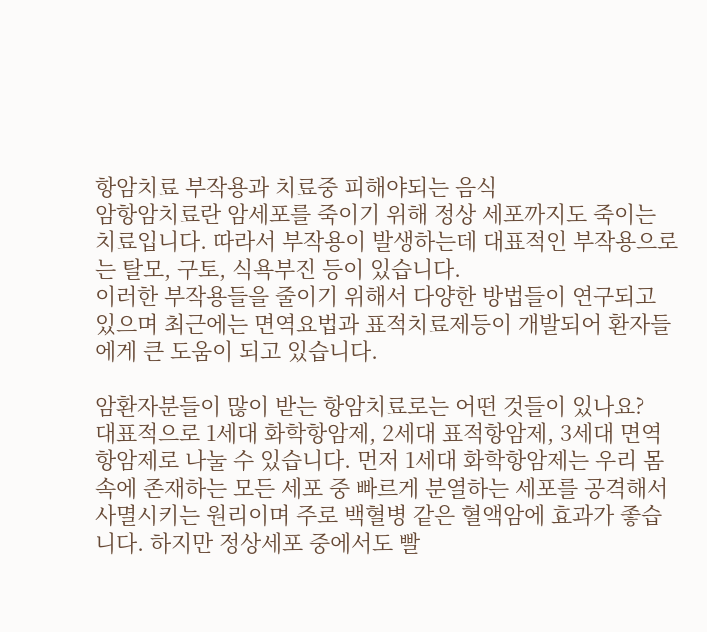항암치료 부작용과 치료중 피해야되는 음식
암항암치료란 암세포를 죽이기 위해 정상 세포까지도 죽이는 치료입니다. 따라서 부작용이 발생하는데 대표적인 부작용으로는 탈모, 구토, 식욕부진 등이 있습니다.
이러한 부작용들을 줄이기 위해서 다양한 방법들이 연구되고 있으며 최근에는 면역요법과 표적치료제등이 개발되어 환자들에게 큰 도움이 되고 있습니다.

암환자분들이 많이 받는 항암치료로는 어떤 것들이 있나요?
대표적으로 1세대 화학항암제, 2세대 표적항암제, 3세대 면역항암제로 나눌 수 있습니다. 먼저 1세대 화학항암제는 우리 몸속에 존재하는 모든 세포 중 빠르게 분열하는 세포를 공격해서 사멸시키는 원리이며 주로 백혈병 같은 혈액암에 효과가 좋습니다. 하지만 정상세포 중에서도 빨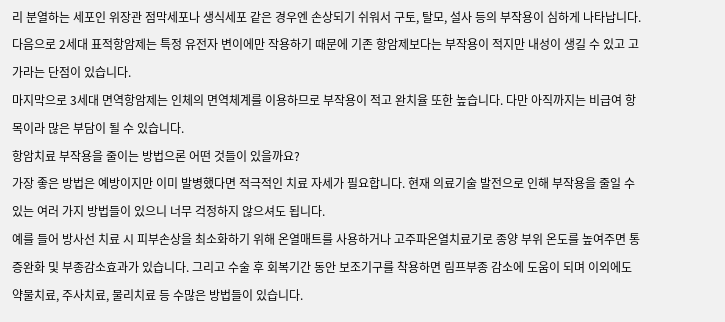리 분열하는 세포인 위장관 점막세포나 생식세포 같은 경우엔 손상되기 쉬워서 구토, 탈모, 설사 등의 부작용이 심하게 나타납니다.
다음으로 2세대 표적항암제는 특정 유전자 변이에만 작용하기 때문에 기존 항암제보다는 부작용이 적지만 내성이 생길 수 있고 고가라는 단점이 있습니다.
마지막으로 3세대 면역항암제는 인체의 면역체계를 이용하므로 부작용이 적고 완치율 또한 높습니다. 다만 아직까지는 비급여 항목이라 많은 부담이 될 수 있습니다.
항암치료 부작용을 줄이는 방법으론 어떤 것들이 있을까요?
가장 좋은 방법은 예방이지만 이미 발병했다면 적극적인 치료 자세가 필요합니다. 현재 의료기술 발전으로 인해 부작용을 줄일 수 있는 여러 가지 방법들이 있으니 너무 걱정하지 않으셔도 됩니다.
예를 들어 방사선 치료 시 피부손상을 최소화하기 위해 온열매트를 사용하거나 고주파온열치료기로 종양 부위 온도를 높여주면 통증완화 및 부종감소효과가 있습니다. 그리고 수술 후 회복기간 동안 보조기구를 착용하면 림프부종 감소에 도움이 되며 이외에도 약물치료, 주사치료, 물리치료 등 수많은 방법들이 있습니다.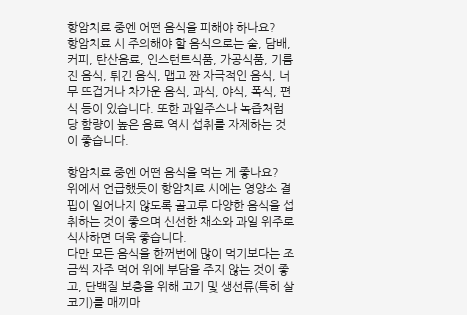항암치료 중엔 어떤 음식을 피해야 하나요?
항암치료 시 주의해야 할 음식으로는 술, 담배, 커피, 탄산음료, 인스턴트식품, 가공식품, 기름진 음식, 튀긴 음식, 맵고 짠 자극적인 음식, 너무 뜨겁거나 차가운 음식, 과식, 야식, 폭식, 편식 등이 있습니다. 또한 과일주스나 녹즙처럼 당 함량이 높은 음료 역시 섭취를 자제하는 것이 좋습니다.

항암치료 중엔 어떤 음식을 먹는 게 좋나요?
위에서 언급했듯이 항암치료 시에는 영양소 결핍이 일어나지 않도록 골고루 다양한 음식을 섭취하는 것이 좋으며 신선한 채소와 과일 위주로 식사하면 더욱 좋습니다.
다만 모든 음식을 한꺼번에 많이 먹기보다는 조금씩 자주 먹어 위에 부담을 주지 않는 것이 좋고, 단백질 보충을 위해 고기 및 생선류(특히 살코기)를 매끼마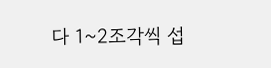다 1~2조각씩 섭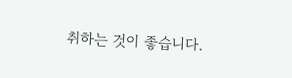취하는 것이 좋습니다.